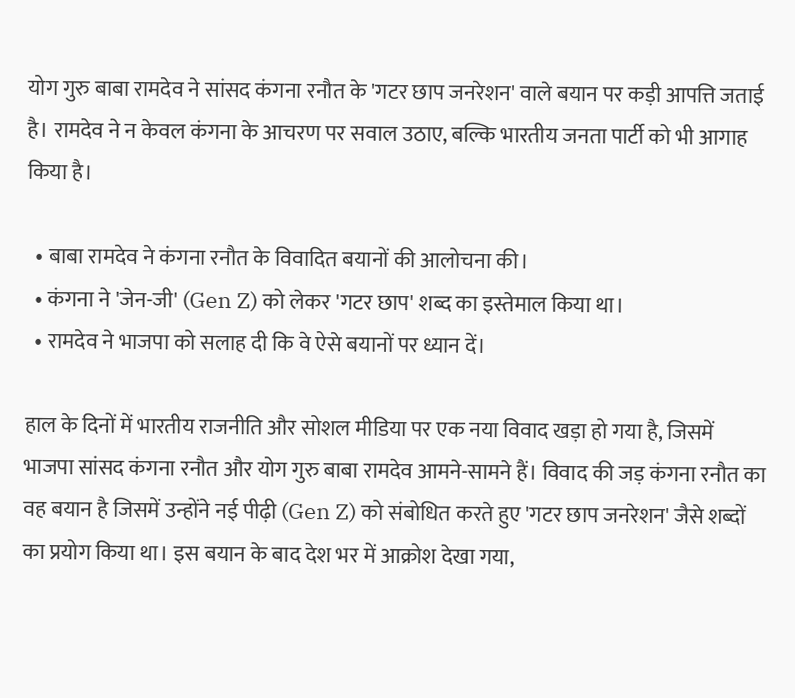योग गुरु बाबा रामदेव ने सांसद कंगना रनौत के 'गटर छाप जनरेशन' वाले बयान पर कड़ी आपत्ति जताई है। रामदेव ने न केवल कंगना के आचरण पर सवाल उठाए, बल्कि भारतीय जनता पार्टी को भी आगाह किया है।

  • बाबा रामदेव ने कंगना रनौत के विवादित बयानों की आलोचना की।
  • कंगना ने 'जेन-जी' (Gen Z) को लेकर 'गटर छाप' शब्द का इस्तेमाल किया था।
  • रामदेव ने भाजपा को सलाह दी कि वे ऐसे बयानों पर ध्यान दें।

हाल के दिनों में भारतीय राजनीति और सोशल मीडिया पर एक नया विवाद खड़ा हो गया है, जिसमें भाजपा सांसद कंगना रनौत और योग गुरु बाबा रामदेव आमने-सामने हैं। विवाद की जड़ कंगना रनौत का वह बयान है जिसमें उन्होंने नई पीढ़ी (Gen Z) को संबोधित करते हुए 'गटर छाप जनरेशन' जैसे शब्दों का प्रयोग किया था। इस बयान के बाद देश भर में आक्रोश देखा गया,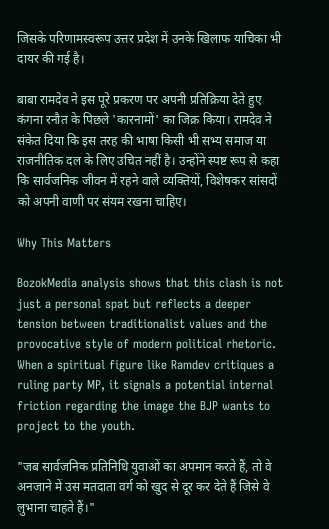जिसके परिणामस्वरूप उत्तर प्रदेश में उनके खिलाफ याचिका भी दायर की गई है।

बाबा रामदेव ने इस पूरे प्रकरण पर अपनी प्रतिक्रिया देते हुए कंगना रनौत के पिछले 'कारनामों' का जिक्र किया। रामदेव ने संकेत दिया कि इस तरह की भाषा किसी भी सभ्य समाज या राजनीतिक दल के लिए उचित नहीं है। उन्होंने स्पष्ट रूप से कहा कि सार्वजनिक जीवन में रहने वाले व्यक्तियों, विशेषकर सांसदों को अपनी वाणी पर संयम रखना चाहिए।

Why This Matters

BozokMedia analysis shows that this clash is not just a personal spat but reflects a deeper tension between traditionalist values and the provocative style of modern political rhetoric. When a spiritual figure like Ramdev critiques a ruling party MP, it signals a potential internal friction regarding the image the BJP wants to project to the youth.

"जब सार्वजनिक प्रतिनिधि युवाओं का अपमान करते हैं, तो वे अनजाने में उस मतदाता वर्ग को खुद से दूर कर देते हैं जिसे वे लुभाना चाहते हैं।"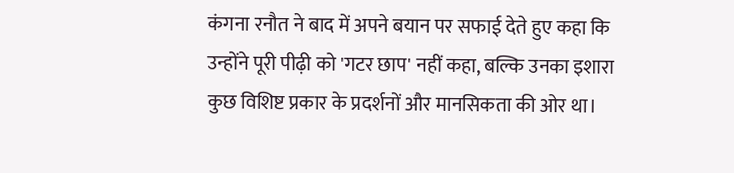कंगना रनौत ने बाद में अपने बयान पर सफाई देते हुए कहा कि उन्होंने पूरी पीढ़ी को 'गटर छाप' नहीं कहा, बल्कि उनका इशारा कुछ विशिष्ट प्रकार के प्रदर्शनों और मानसिकता की ओर था।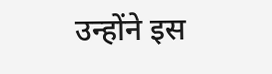उन्होंने इस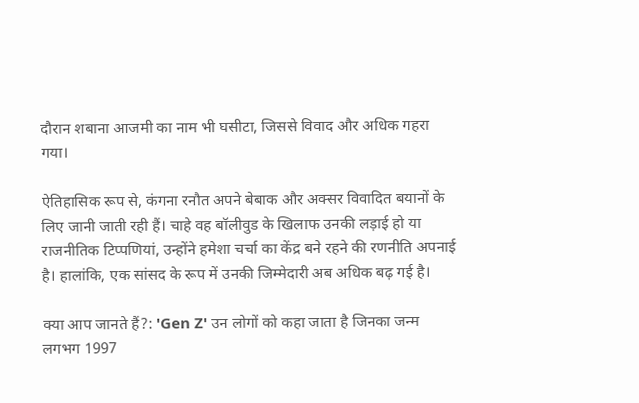दौरान शबाना आजमी का नाम भी घसीटा, जिससे विवाद और अधिक गहरा गया।

ऐतिहासिक रूप से, कंगना रनौत अपने बेबाक और अक्सर विवादित बयानों के लिए जानी जाती रही हैं। चाहे वह बॉलीवुड के खिलाफ उनकी लड़ाई हो या राजनीतिक टिप्पणियां, उन्होंने हमेशा चर्चा का केंद्र बने रहने की रणनीति अपनाई है। हालांकि, एक सांसद के रूप में उनकी जिम्मेदारी अब अधिक बढ़ गई है।

क्या आप जानते हैं?: 'Gen Z' उन लोगों को कहा जाता है जिनका जन्म लगभग 1997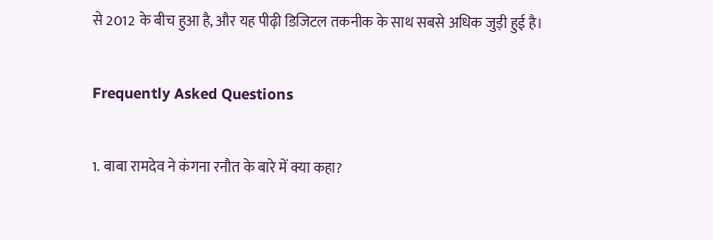से 2012 के बीच हुआ है, और यह पीढ़ी डिजिटल तकनीक के साथ सबसे अधिक जुड़ी हुई है।

Frequently Asked Questions

1. बाबा रामदेव ने कंगना रनौत के बारे में क्या कहा?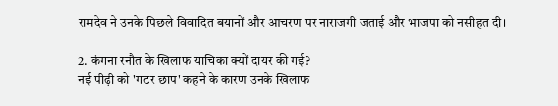रामदेव ने उनके पिछले विवादित बयानों और आचरण पर नाराजगी जताई और भाजपा को नसीहत दी।

2. कंगना रनौत के खिलाफ याचिका क्यों दायर की गई?
नई पीढ़ी को 'गटर छाप' कहने के कारण उनके खिलाफ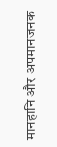मानहानि और अपमानजनक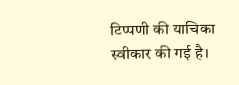टिप्पणी की याचिका स्वीकार की गई है।